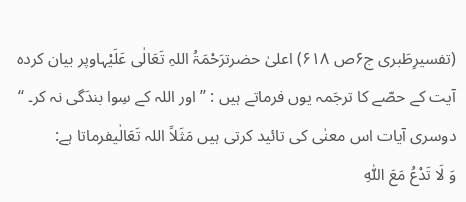(تفسیرِطَبری ج۶ص ۶۱۸) اعلیٰ حضرترَحْمَۃُ اللہِ تَعَالٰی عَلَیْہاوپر بیان کردہ آیت کے حصّے کا ترجَمہ یوں فرماتے ہیں : ’’ اور اللہ کے سِوا بندَگی نہ کر۔ ‘‘ دوسری آیات اس معنٰی کی تائید کرتی ہیں مَثَلاً اللہ تَعَالٰیفرماتا ہے:
وَ لَا تَدْعُ مَعَ اللّٰهِ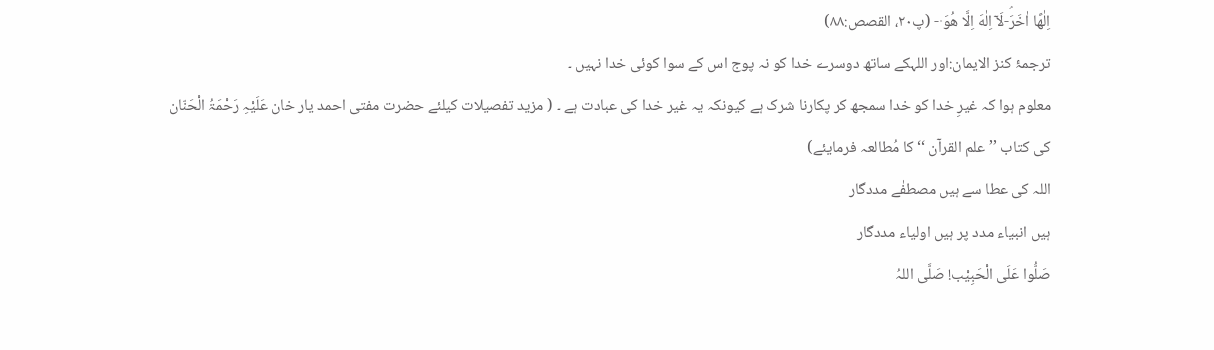اِلٰهًا اٰخَرَۘ-لَاۤ اِلٰهَ اِلَّا هُوَ ۫- (پ۲۰، القصص:۸۸)
ترجمۂ کنز الایمان:اور اللہکے ساتھ دوسرے خدا کو نہ پوج اس کے سوا کوئی خدا نہیں ۔
معلوم ہوا کہ غیرِ خدا کو خدا سمجھ کر پکارنا شرک ہے کیونکہ یہ غیر خدا کی عبادت ہے ۔ ( مزید تفصیلات کیلئے حضرت مفتی احمد یار خان عَلَیْہِ رَحْمَۃُ الْحَنّان کی کتاب ’’ علم القرآن ‘‘ کا مُطالعہ فرمایئے)
اللہ کی عطا سے ہیں مصطفٰے مددگار
ہیں انبیاء مدد پر ہیں اولیاء مددگار
صَلُّوا عَلَی الْحَبِیْب! صَلَّی اللہُ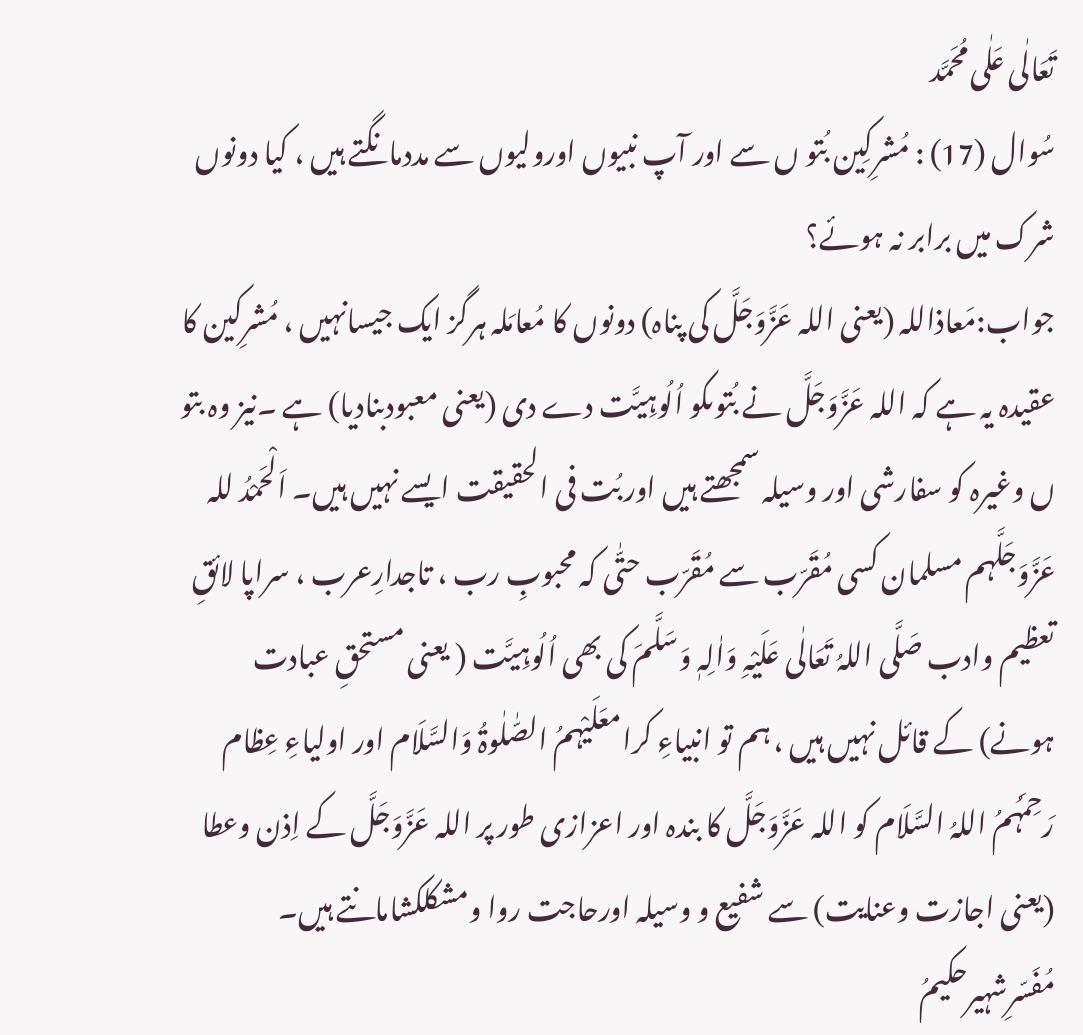تَعَالٰی عَلٰی مُحَمَّد
سُوال (17) : مُشرِکِین بُتو ں سے اور آپ نبیوں اورولیوں سے مددمانگتے ہیں ، کیا دونوں شرک میں برابر نہ ہوئے؟
جواب:مَعاذاللہ (یعنی اللہ عَزَّوَجَلَّ کی پناہ) دونوں کا مُعامَلہ ہرگز ایک جیسانہیں ، مُشرِکین کا عقیدہ یہ ہے کہ اللہ عَزَّوَجَلَّ نے بُتوںکو اُلُوہِیَّت دے دی (یعنی معبودبنادیا) ہے ۔نیز وہ بتو ں وغیرہ کو سفارشی اور وسیلہ سمجھتے ہیں اور بُت فی الحقیقت ایسے نہیں ہیں۔ اَلْحَمْدُ للہ عَزَّوَجَلَّہم مسلمان کسی مُقَرّب سے مُقَرّب حتّٰی کہ محبوبِ رب ، تاجدارِعرب ، سراپا لائقِ تعظیم وادب صَلَّی اللہُ تَعَالٰی عَلَیْہِ وَاٰلِہٖ وَسَلَّمَ کی بھی اُلُوہِیَّت ( یعنی مستحقِ عبادت ہونے) کے قائل نہیں ہیں ، ہم تو انبیاءِ کرامعَلَیْہمُ الصّٰلٰوۃُ وَالسَّلَام اور اولیاءِ عِظام رَحِمَہُمُ اللہُ السَّلَام کو اللہ عَزَّوَجَلَّ کا بندہ اور اعزازی طور پر اللہ عَزَّوَجَلَّ کے اِذن وعطا (یعنی اجازت وعنایت) سے شفیع و وسیلہ اورحاجت روا ومشکلکشامانتے ہیں۔
مُفَسّرِشہیرحکیمُ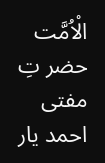الْاُمَّت حضر تِ مفتی احمد یار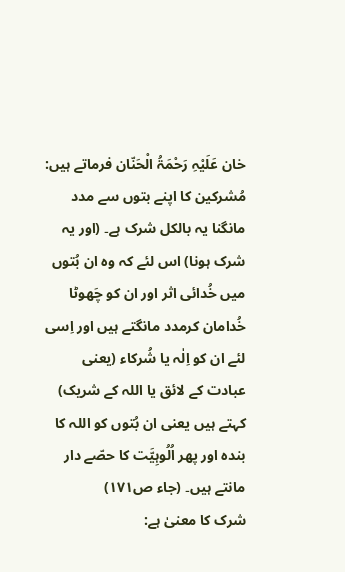خان عَلَیْہِ رَحْمَۃُ الْحَنّان فرماتے ہیں: مُشرکین کا اپنے بتوں سے مدد مانگنا یہ بالکل شرک ہے۔ (اور یہ شرک ہونا) اس لئے کہ وہ ان بُتوں میں خُدائی اثر اور ان کو چَھوٹا خُدامان کرمدد مانگتے ہیں اور اِسی لئے ان کو اِلٰہ یا شُرکاء (یعنی عبادت کے لائق یا اللہ کے شریک) کہتے ہیں یعنی ان بُتوں کو اللہ کا بندہ اور پھر اُلُوہِیَّت کا حصّے دار مانتے ہیں۔ (جاء ص۱۷۱)
شرک کا معنیٰ ہے: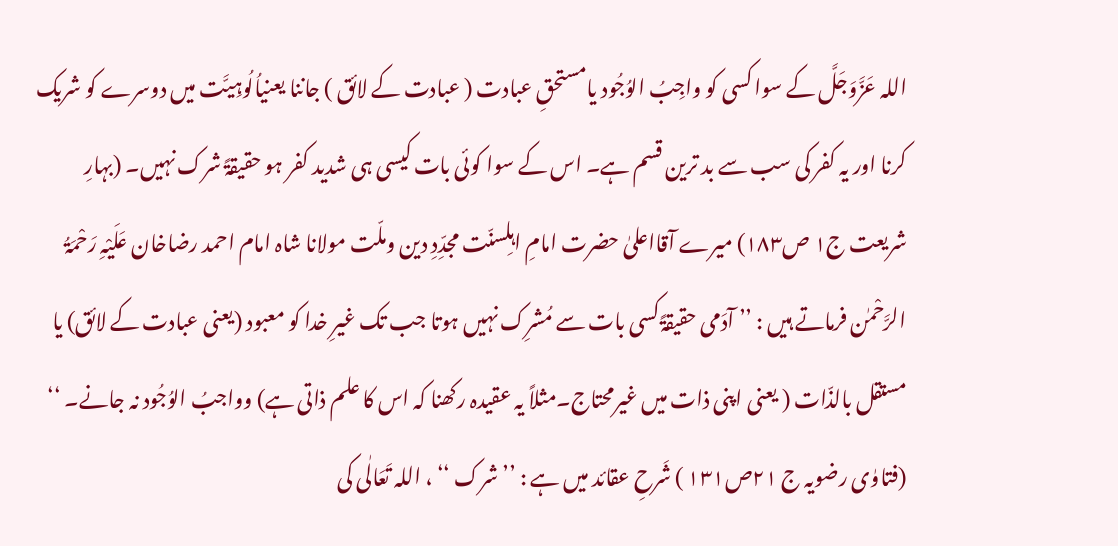اللہ عَزَّوَجَلَّ کے سوا کسی کو واجِبُ الوُجُود یامستحقِ عبادت ( عبادت کے لائق ) جاننا یعنیاُلُوہِیَّت میں دوسرے کو شریک کرنا اور یہ کفر کی سب سے بد ترین قسم ہے۔ اس کے سوا کوئی بات کیسی ہی شدید کفر ہو حقیقۃً شرک نہیں۔ (بہارِ شریعت ج۱ ص۱۸۳) میرے آقااعلیٰ حضرت امامِ اہلِسنّت مجدِّدِ دین وملّت مولانا شاہ امام احمد رضاخان عَلَیْہِ رَحْمَۃُ الرَّحْمٰن فرماتے ہیں : ’’ آدَمی حقیقۃً کسی بات سے مُشرِک نہیں ہوتا جب تک غیرِ خدا کو معبود (یعنی عبادت کے لائق) یا مستقل بالذّات ( یعنی اپنی ذات میں غیرمحتاج۔مثلاً یہ عقیدہ رکھنا کہ اس کا علم ذاتی ہے) وواجبُ الوُجُود نہ جانے۔ ‘‘ (فتاوٰی رضویہ ج ۲۱ص۱۳۱ ) شَرحِ عقائد میں ہے : ’’ شرک ‘‘ ، اللہ تَعَالٰی کی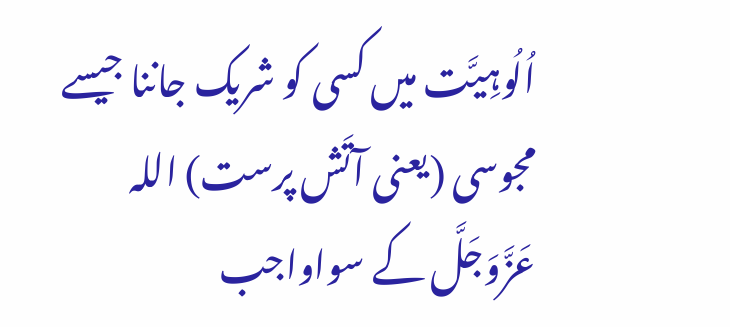اُلُوہِیَّت میں کسی کو شریک جاننا جیسے مجوسی (یعنی آتَش پرست) اللہ عَزَّوَجَلَّ کے سواواجب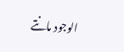الوجود مانتے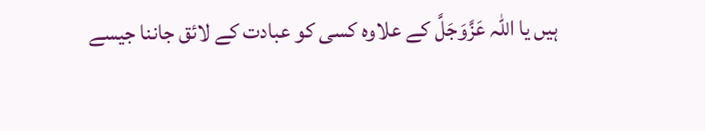ہیں یا اللہ عَزَّوَجَلَّ کے علاوہ کسی کو عبادت کے لائق جاننا جیسے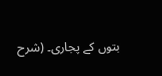بتوں کے پجاری۔ (شرح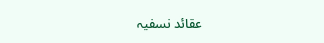عقائد نسفیہ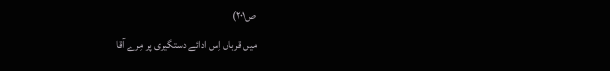ص۲۰۱)
میں قرباں اِس ادائے دستگیری پر مِرے آقا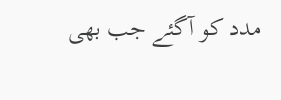مدد کو آگئے جب بھی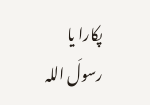پکارا یا رسولَ اللہ